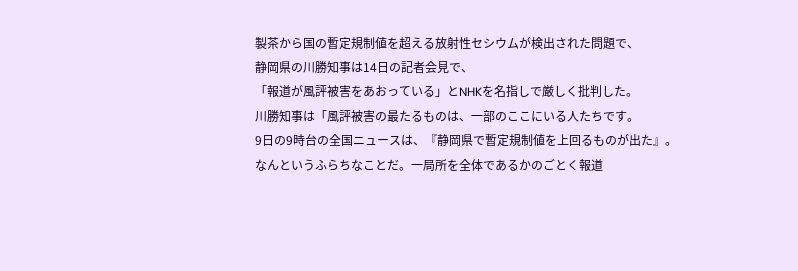製茶から国の暫定規制値を超える放射性セシウムが検出された問題で、
静岡県の川勝知事は14日の記者会見で、
「報道が風評被害をあおっている」とNHKを名指しで厳しく批判した。
川勝知事は「風評被害の最たるものは、一部のここにいる人たちです。
9日の9時台の全国ニュースは、『静岡県で暫定規制値を上回るものが出た』。
なんというふらちなことだ。一局所を全体であるかのごとく報道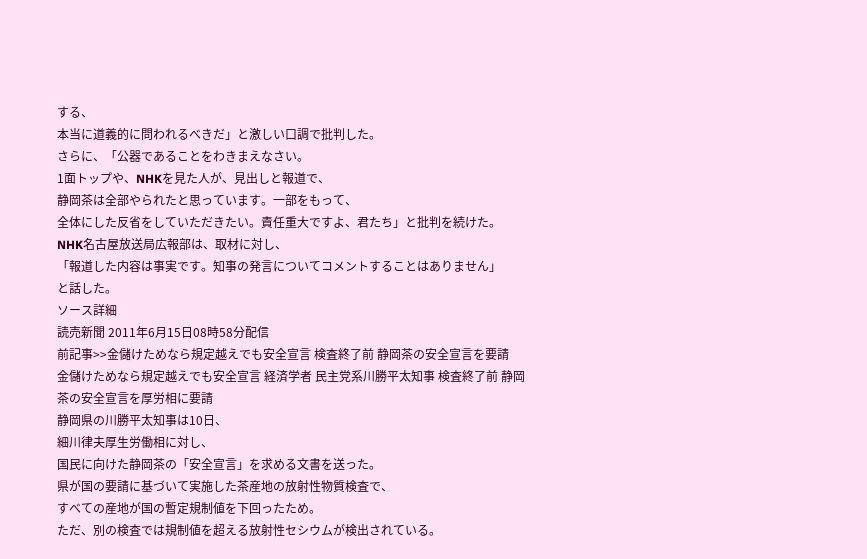する、
本当に道義的に問われるべきだ」と激しい口調で批判した。
さらに、「公器であることをわきまえなさい。
1面トップや、NHKを見た人が、見出しと報道で、
静岡茶は全部やられたと思っています。一部をもって、
全体にした反省をしていただきたい。責任重大ですよ、君たち」と批判を続けた。
NHK名古屋放送局広報部は、取材に対し、
「報道した内容は事実です。知事の発言についてコメントすることはありません」
と話した。
ソース詳細
読売新聞 2011年6月15日08時58分配信
前記事>>金儲けためなら規定越えでも安全宣言 検査終了前 静岡茶の安全宣言を要請
金儲けためなら規定越えでも安全宣言 経済学者 民主党系川勝平太知事 検査終了前 静岡茶の安全宣言を厚労相に要請
静岡県の川勝平太知事は10日、
細川律夫厚生労働相に対し、
国民に向けた静岡茶の「安全宣言」を求める文書を送った。
県が国の要請に基づいて実施した茶産地の放射性物質検査で、
すべての産地が国の暫定規制値を下回ったため。
ただ、別の検査では規制値を超える放射性セシウムが検出されている。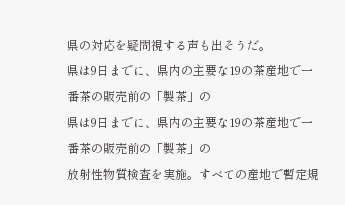県の対応を疑問視する声も出そうだ。
県は9日までに、県内の主要な19の茶産地で一番茶の販売前の「製茶」の
県は9日までに、県内の主要な19の茶産地で一番茶の販売前の「製茶」の
放射性物質検査を実施。すべての産地で暫定規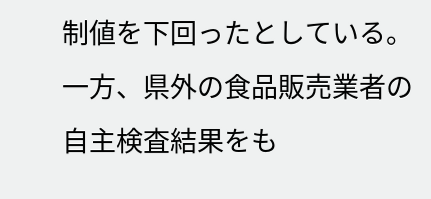制値を下回ったとしている。
一方、県外の食品販売業者の自主検査結果をも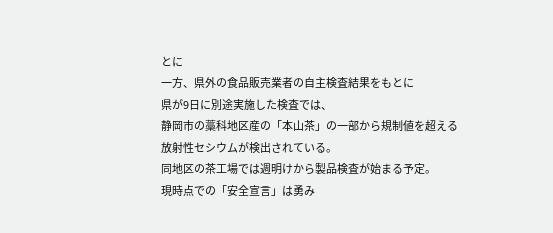とに
一方、県外の食品販売業者の自主検査結果をもとに
県が9日に別途実施した検査では、
静岡市の藁科地区産の「本山茶」の一部から規制値を超える
放射性セシウムが検出されている。
同地区の茶工場では週明けから製品検査が始まる予定。
現時点での「安全宣言」は勇み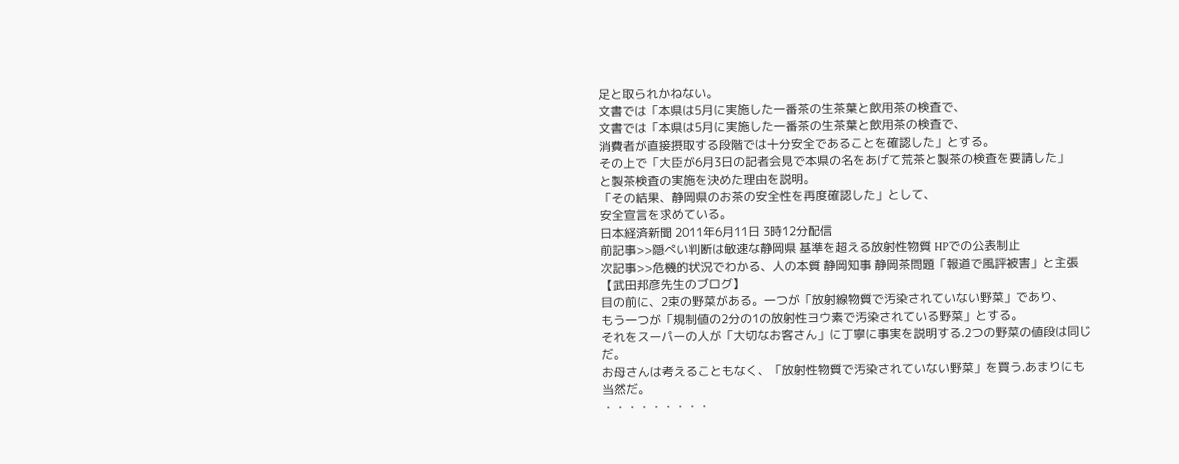足と取られかねない。
文書では「本県は5月に実施した一番茶の生茶葉と飲用茶の検査で、
文書では「本県は5月に実施した一番茶の生茶葉と飲用茶の検査で、
消費者が直接摂取する段階では十分安全であることを確認した」とする。
その上で「大臣が6月3日の記者会見で本県の名をあげて荒茶と製茶の検査を要請した」
と製茶検査の実施を決めた理由を説明。
「その結果、静岡県のお茶の安全性を再度確認した」として、
安全宣言を求めている。
日本経済新聞 2011年6月11日 3時12分配信
前記事>>隠ぺい判断は敏速な静岡県 基準を超える放射性物質 HPでの公表制止
次記事>>危機的状況でわかる、人の本質 静岡知事 静岡茶問題「報道で風評被害」と主張
【武田邦彦先生のブログ】
目の前に、2束の野菜がある。一つが「放射線物質で汚染されていない野菜」であり、
もう一つが「規制値の2分の1の放射性ヨウ素で汚染されている野菜」とする。
それをスーパーの人が「大切なお客さん」に丁寧に事実を説明する.2つの野菜の値段は同じだ。
お母さんは考えることもなく、「放射性物質で汚染されていない野菜」を買う.あまりにも当然だ。
・・・・・・・・・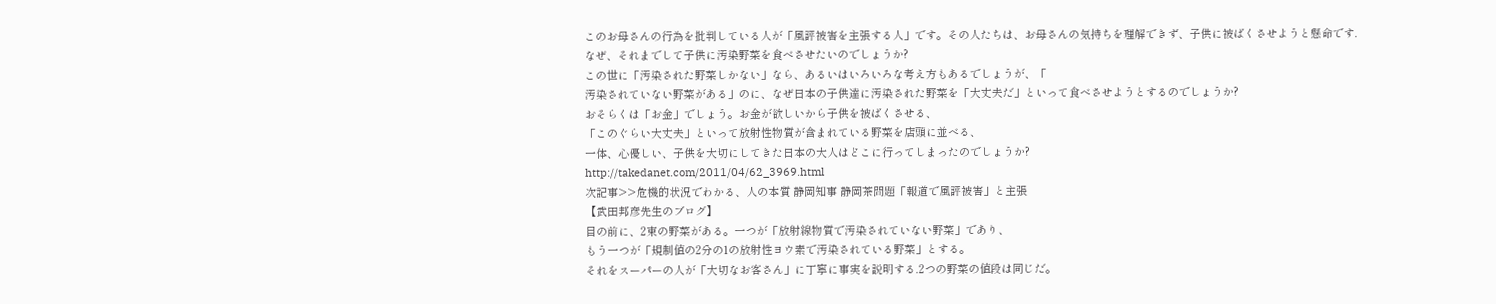このお母さんの行為を批判している人が「風評被害を主張する人」です。その人たちは、お母さんの気持ちを理解できず、子供に被ばくさせようと懸命です.
なぜ、それまでして子供に汚染野菜を食べさせたいのでしょうか?
この世に「汚染された野菜しかない」なら、あるいはいろいろな考え方もあるでしょうが、「
汚染されていない野菜がある」のに、なぜ日本の子供達に汚染された野菜を「大丈夫だ」といって食べさせようとするのでしょうか?
おそらくは「お金」でしょう。お金が欲しいから子供を被ばくさせる、
「このぐらい大丈夫」といって放射性物質が含まれている野菜を店頭に並べる、
一体、心優しい、子供を大切にしてきた日本の大人はどこに行ってしまったのでしょうか?
http://takedanet.com/2011/04/62_3969.html
次記事>>危機的状況でわかる、人の本質 静岡知事 静岡茶問題「報道で風評被害」と主張
【武田邦彦先生のブログ】
目の前に、2束の野菜がある。一つが「放射線物質で汚染されていない野菜」であり、
もう一つが「規制値の2分の1の放射性ヨウ素で汚染されている野菜」とする。
それをスーパーの人が「大切なお客さん」に丁寧に事実を説明する.2つの野菜の値段は同じだ。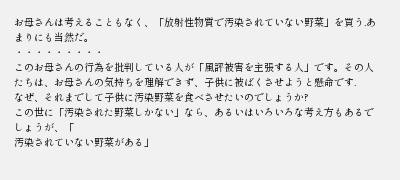お母さんは考えることもなく、「放射性物質で汚染されていない野菜」を買う.あまりにも当然だ。
・・・・・・・・・
このお母さんの行為を批判している人が「風評被害を主張する人」です。その人たちは、お母さんの気持ちを理解できず、子供に被ばくさせようと懸命です.
なぜ、それまでして子供に汚染野菜を食べさせたいのでしょうか?
この世に「汚染された野菜しかない」なら、あるいはいろいろな考え方もあるでしょうが、「
汚染されていない野菜がある」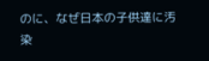のに、なぜ日本の子供達に汚染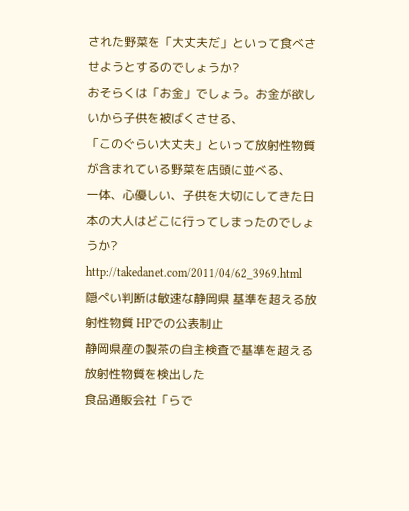された野菜を「大丈夫だ」といって食べさせようとするのでしょうか?
おそらくは「お金」でしょう。お金が欲しいから子供を被ばくさせる、
「このぐらい大丈夫」といって放射性物質が含まれている野菜を店頭に並べる、
一体、心優しい、子供を大切にしてきた日本の大人はどこに行ってしまったのでしょうか?
http://takedanet.com/2011/04/62_3969.html
隠ぺい判断は敏速な静岡県 基準を超える放射性物質 HPでの公表制止
静岡県産の製茶の自主検査で基準を超える放射性物質を検出した
食品通販会社「らで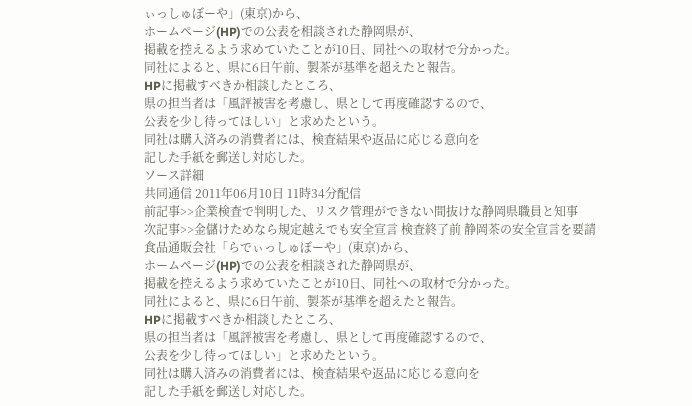ぃっしゅぼーや」(東京)から、
ホームページ(HP)での公表を相談された静岡県が、
掲載を控えるよう求めていたことが10日、同社への取材で分かった。
同社によると、県に6日午前、製茶が基準を超えたと報告。
HPに掲載すべきか相談したところ、
県の担当者は「風評被害を考慮し、県として再度確認するので、
公表を少し待ってほしい」と求めたという。
同社は購入済みの消費者には、検査結果や返品に応じる意向を
記した手紙を郵送し対応した。
ソース詳細
共同通信 2011年06月10日 11時34分配信
前記事>>企業検査で判明した、リスク管理ができない間抜けな静岡県職員と知事
次記事>>金儲けためなら規定越えでも安全宣言 検査終了前 静岡茶の安全宣言を要請
食品通販会社「らでぃっしゅぼーや」(東京)から、
ホームページ(HP)での公表を相談された静岡県が、
掲載を控えるよう求めていたことが10日、同社への取材で分かった。
同社によると、県に6日午前、製茶が基準を超えたと報告。
HPに掲載すべきか相談したところ、
県の担当者は「風評被害を考慮し、県として再度確認するので、
公表を少し待ってほしい」と求めたという。
同社は購入済みの消費者には、検査結果や返品に応じる意向を
記した手紙を郵送し対応した。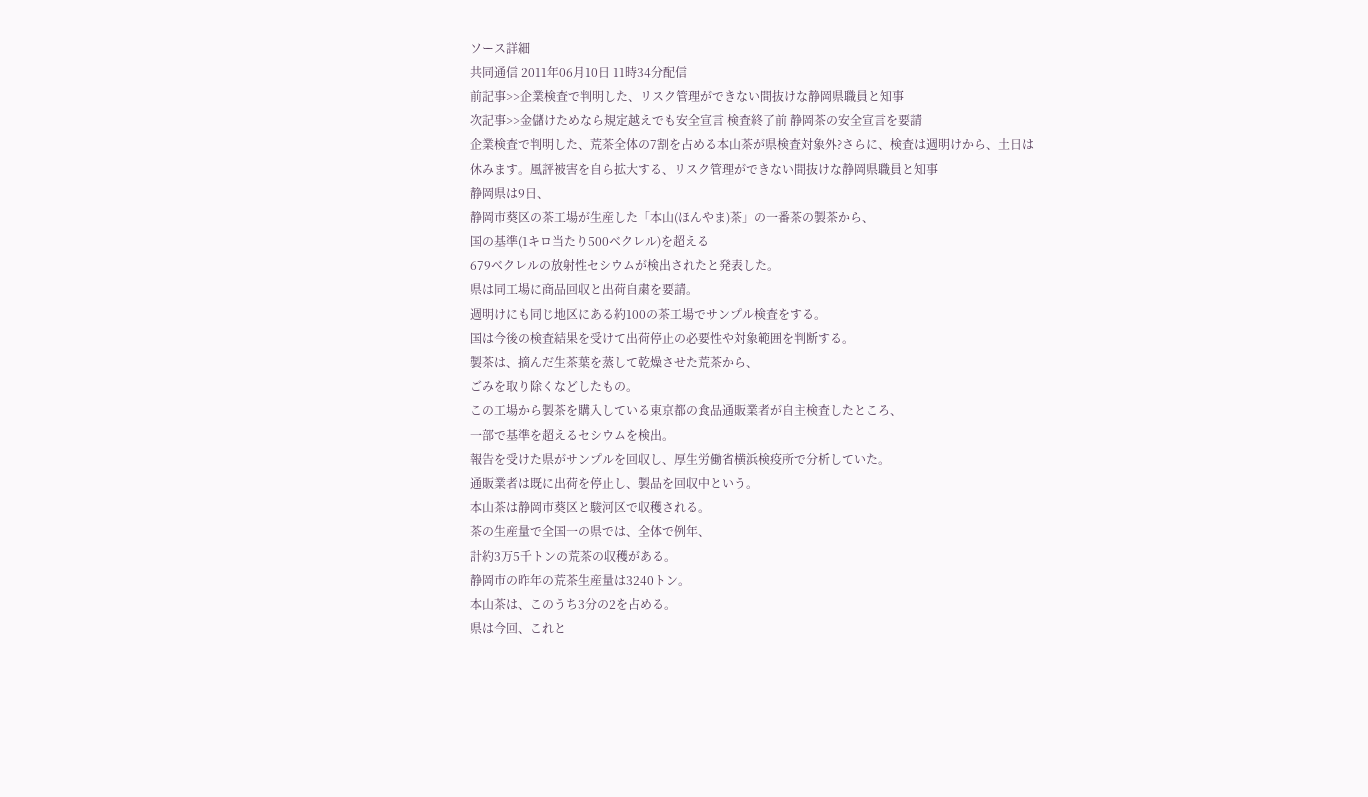ソース詳細
共同通信 2011年06月10日 11時34分配信
前記事>>企業検査で判明した、リスク管理ができない間抜けな静岡県職員と知事
次記事>>金儲けためなら規定越えでも安全宣言 検査終了前 静岡茶の安全宣言を要請
企業検査で判明した、荒茶全体の7割を占める本山茶が県検査対象外?さらに、検査は週明けから、土日は休みます。風評被害を自ら拡大する、リスク管理ができない間抜けな静岡県職員と知事
静岡県は9日、
静岡市葵区の茶工場が生産した「本山(ほんやま)茶」の一番茶の製茶から、
国の基準(1キロ当たり500ベクレル)を超える
679ベクレルの放射性セシウムが検出されたと発表した。
県は同工場に商品回収と出荷自粛を要請。
週明けにも同じ地区にある約100の茶工場でサンプル検査をする。
国は今後の検査結果を受けて出荷停止の必要性や対象範囲を判断する。
製茶は、摘んだ生茶葉を蒸して乾燥させた荒茶から、
ごみを取り除くなどしたもの。
この工場から製茶を購入している東京都の食品通販業者が自主検査したところ、
一部で基準を超えるセシウムを検出。
報告を受けた県がサンプルを回収し、厚生労働省横浜検疫所で分析していた。
通販業者は既に出荷を停止し、製品を回収中という。
本山茶は静岡市葵区と駿河区で収穫される。
茶の生産量で全国一の県では、全体で例年、
計約3万5千トンの荒茶の収穫がある。
静岡市の昨年の荒茶生産量は3240トン。
本山茶は、このうち3分の2を占める。
県は今回、これと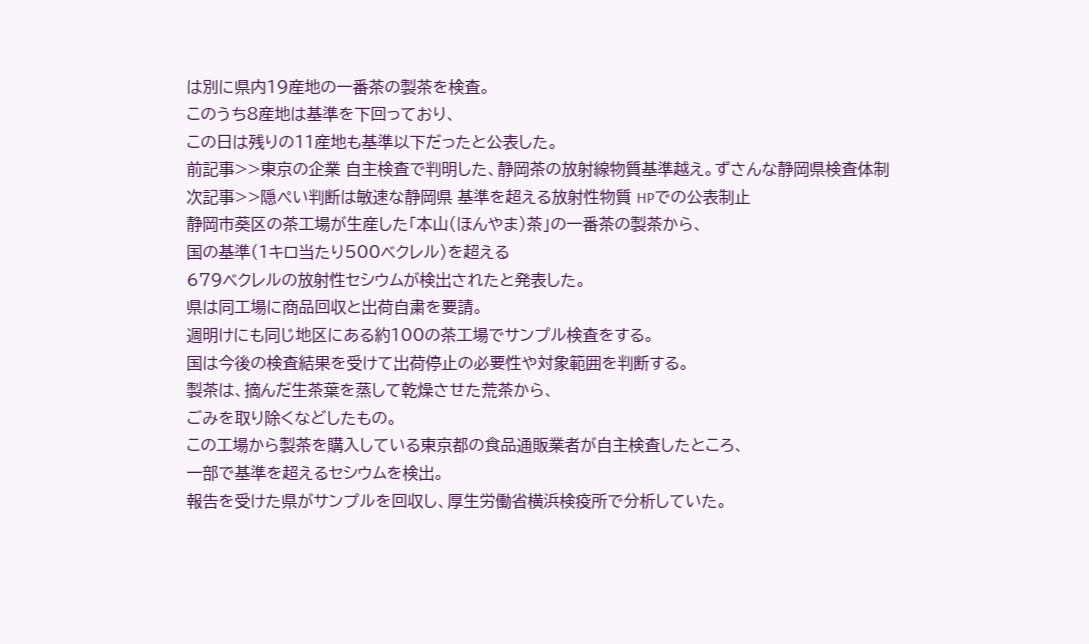は別に県内19産地の一番茶の製茶を検査。
このうち8産地は基準を下回っており、
この日は残りの11産地も基準以下だったと公表した。
前記事>>東京の企業 自主検査で判明した、静岡茶の放射線物質基準越え。ずさんな静岡県検査体制
次記事>>隠ぺい判断は敏速な静岡県 基準を超える放射性物質 HPでの公表制止
静岡市葵区の茶工場が生産した「本山(ほんやま)茶」の一番茶の製茶から、
国の基準(1キロ当たり500ベクレル)を超える
679ベクレルの放射性セシウムが検出されたと発表した。
県は同工場に商品回収と出荷自粛を要請。
週明けにも同じ地区にある約100の茶工場でサンプル検査をする。
国は今後の検査結果を受けて出荷停止の必要性や対象範囲を判断する。
製茶は、摘んだ生茶葉を蒸して乾燥させた荒茶から、
ごみを取り除くなどしたもの。
この工場から製茶を購入している東京都の食品通販業者が自主検査したところ、
一部で基準を超えるセシウムを検出。
報告を受けた県がサンプルを回収し、厚生労働省横浜検疫所で分析していた。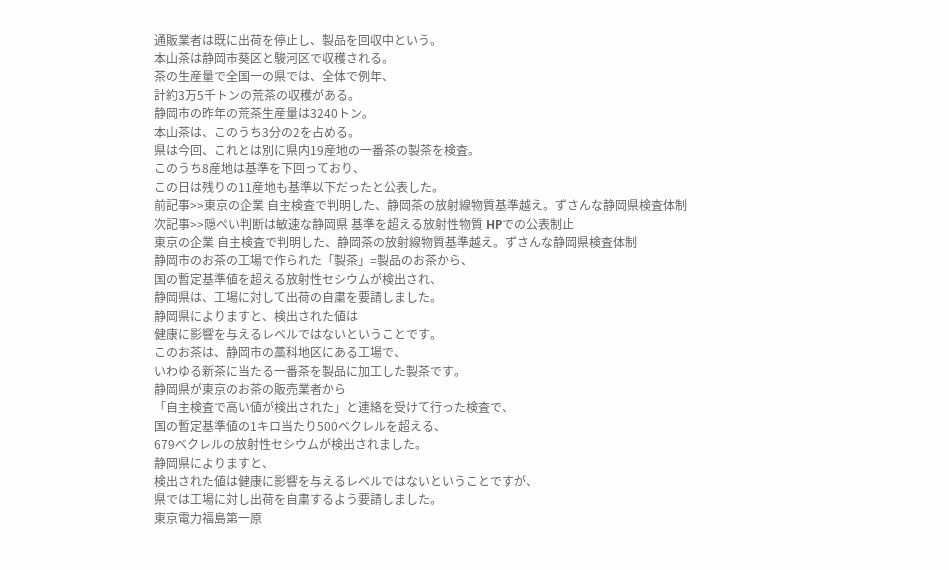通販業者は既に出荷を停止し、製品を回収中という。
本山茶は静岡市葵区と駿河区で収穫される。
茶の生産量で全国一の県では、全体で例年、
計約3万5千トンの荒茶の収穫がある。
静岡市の昨年の荒茶生産量は3240トン。
本山茶は、このうち3分の2を占める。
県は今回、これとは別に県内19産地の一番茶の製茶を検査。
このうち8産地は基準を下回っており、
この日は残りの11産地も基準以下だったと公表した。
前記事>>東京の企業 自主検査で判明した、静岡茶の放射線物質基準越え。ずさんな静岡県検査体制
次記事>>隠ぺい判断は敏速な静岡県 基準を超える放射性物質 HPでの公表制止
東京の企業 自主検査で判明した、静岡茶の放射線物質基準越え。ずさんな静岡県検査体制
静岡市のお茶の工場で作られた「製茶」=製品のお茶から、
国の暫定基準値を超える放射性セシウムが検出され、
静岡県は、工場に対して出荷の自粛を要請しました。
静岡県によりますと、検出された値は
健康に影響を与えるレベルではないということです。
このお茶は、静岡市の藁科地区にある工場で、
いわゆる新茶に当たる一番茶を製品に加工した製茶です。
静岡県が東京のお茶の販売業者から
「自主検査で高い値が検出された」と連絡を受けて行った検査で、
国の暫定基準値の1キロ当たり500ベクレルを超える、
679ベクレルの放射性セシウムが検出されました。
静岡県によりますと、
検出された値は健康に影響を与えるレベルではないということですが、
県では工場に対し出荷を自粛するよう要請しました。
東京電力福島第一原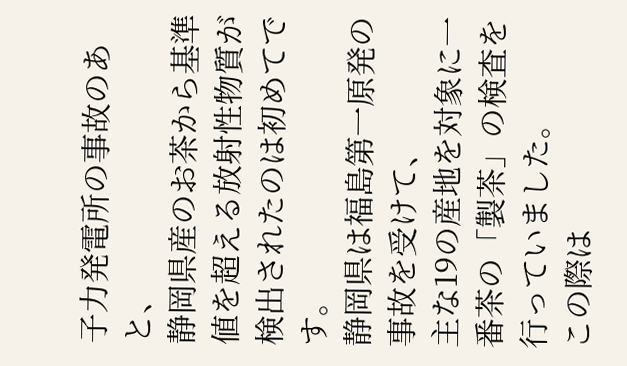子力発電所の事故のあと、
静岡県産のお茶から基準値を超える放射性物質が検出されたのは初めてです。
静岡県は福島第一原発の事故を受けて、
主な19の産地を対象に一番茶の「製茶」の検査を行っていました。
この際は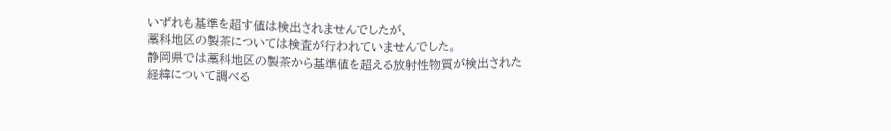いずれも基準を超す値は検出されませんでしたが、
藁科地区の製茶については検査が行われていませんでした。
静岡県では藁科地区の製茶から基準値を超える放射性物質が検出された
経緯について調べる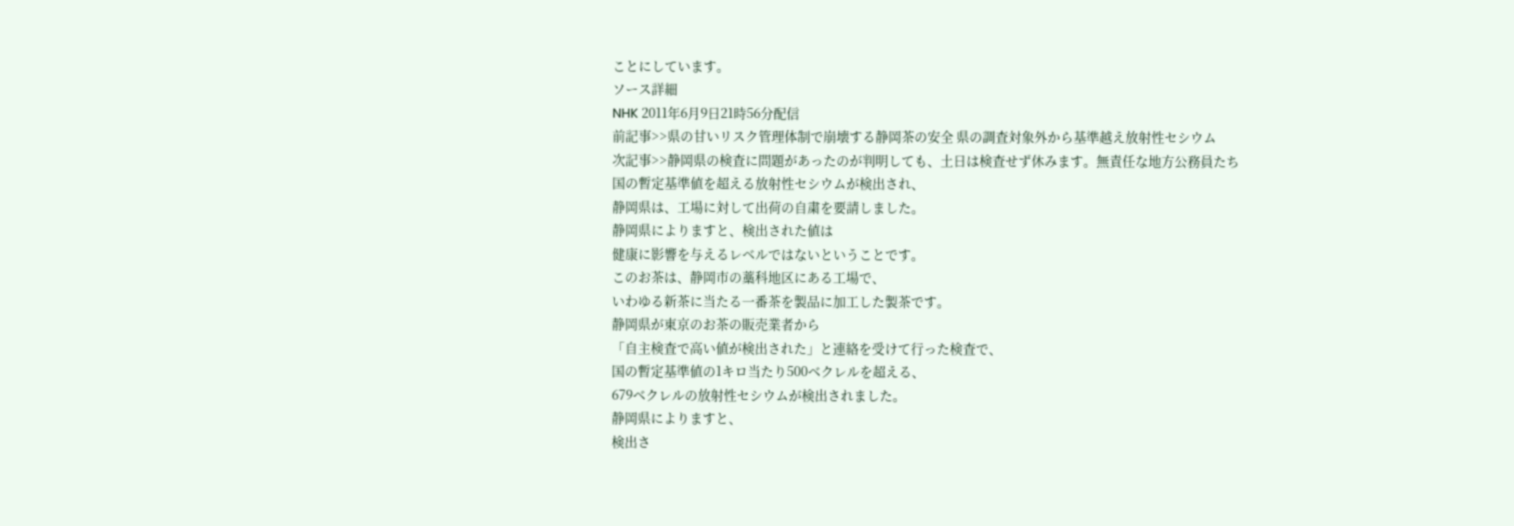ことにしています。
ソース詳細
NHK 2011年6月9日21時56分配信
前記事>>県の甘いリスク管理体制で崩壊する静岡茶の安全 県の調査対象外から基準越え放射性セシウム
次記事>>静岡県の検査に問題があったのが判明しても、土日は検査せず休みます。無責任な地方公務員たち
国の暫定基準値を超える放射性セシウムが検出され、
静岡県は、工場に対して出荷の自粛を要請しました。
静岡県によりますと、検出された値は
健康に影響を与えるレベルではないということです。
このお茶は、静岡市の藁科地区にある工場で、
いわゆる新茶に当たる一番茶を製品に加工した製茶です。
静岡県が東京のお茶の販売業者から
「自主検査で高い値が検出された」と連絡を受けて行った検査で、
国の暫定基準値の1キロ当たり500ベクレルを超える、
679ベクレルの放射性セシウムが検出されました。
静岡県によりますと、
検出さ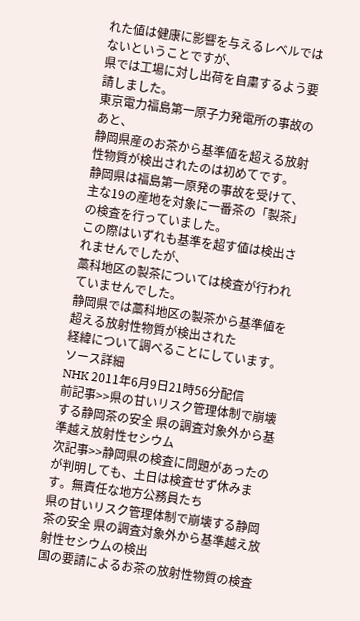れた値は健康に影響を与えるレベルではないということですが、
県では工場に対し出荷を自粛するよう要請しました。
東京電力福島第一原子力発電所の事故のあと、
静岡県産のお茶から基準値を超える放射性物質が検出されたのは初めてです。
静岡県は福島第一原発の事故を受けて、
主な19の産地を対象に一番茶の「製茶」の検査を行っていました。
この際はいずれも基準を超す値は検出されませんでしたが、
藁科地区の製茶については検査が行われていませんでした。
静岡県では藁科地区の製茶から基準値を超える放射性物質が検出された
経緯について調べることにしています。
ソース詳細
NHK 2011年6月9日21時56分配信
前記事>>県の甘いリスク管理体制で崩壊する静岡茶の安全 県の調査対象外から基準越え放射性セシウム
次記事>>静岡県の検査に問題があったのが判明しても、土日は検査せず休みます。無責任な地方公務員たち
県の甘いリスク管理体制で崩壊する静岡茶の安全 県の調査対象外から基準越え放射性セシウムの検出
国の要請によるお茶の放射性物質の検査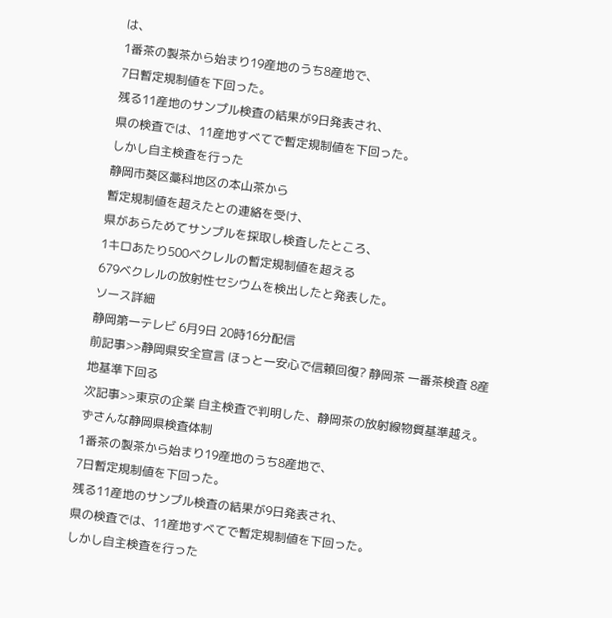は、
1番茶の製茶から始まり19産地のうち8産地で、
7日暫定規制値を下回った。
残る11産地のサンプル検査の結果が9日発表され、
県の検査では、11産地すべてで暫定規制値を下回った。
しかし自主検査を行った
静岡市葵区藁科地区の本山茶から
暫定規制値を超えたとの連絡を受け、
県があらためてサンプルを採取し検査したところ、
1キロあたり500ベクレルの暫定規制値を超える
679ベクレルの放射性セシウムを検出したと発表した。
ソース詳細
静岡第一テレビ 6月9日 20時16分配信
前記事>>静岡県安全宣言 ほっと一安心で信頼回復? 静岡茶 一番茶検査 8産地基準下回る
次記事>>東京の企業 自主検査で判明した、静岡茶の放射線物質基準越え。ずさんな静岡県検査体制
1番茶の製茶から始まり19産地のうち8産地で、
7日暫定規制値を下回った。
残る11産地のサンプル検査の結果が9日発表され、
県の検査では、11産地すべてで暫定規制値を下回った。
しかし自主検査を行った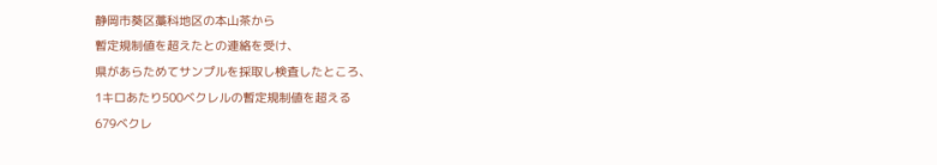静岡市葵区藁科地区の本山茶から
暫定規制値を超えたとの連絡を受け、
県があらためてサンプルを採取し検査したところ、
1キロあたり500ベクレルの暫定規制値を超える
679ベクレ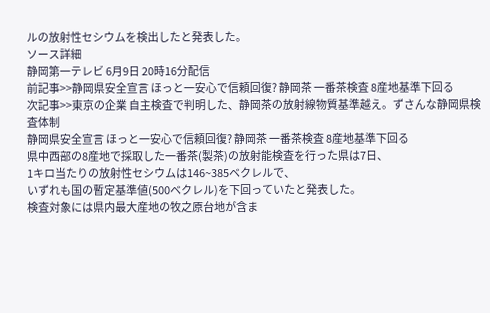ルの放射性セシウムを検出したと発表した。
ソース詳細
静岡第一テレビ 6月9日 20時16分配信
前記事>>静岡県安全宣言 ほっと一安心で信頼回復? 静岡茶 一番茶検査 8産地基準下回る
次記事>>東京の企業 自主検査で判明した、静岡茶の放射線物質基準越え。ずさんな静岡県検査体制
静岡県安全宣言 ほっと一安心で信頼回復? 静岡茶 一番茶検査 8産地基準下回る
県中西部の8産地で採取した一番茶(製茶)の放射能検査を行った県は7日、
1キロ当たりの放射性セシウムは146~385ベクレルで、
いずれも国の暫定基準値(500ベクレル)を下回っていたと発表した。
検査対象には県内最大産地の牧之原台地が含ま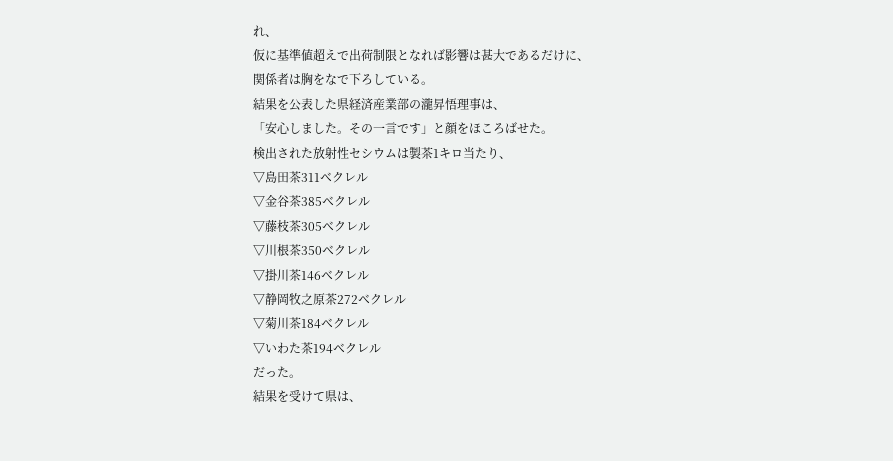れ、
仮に基準値超えで出荷制限となれば影響は甚大であるだけに、
関係者は胸をなで下ろしている。
結果を公表した県経済産業部の瀧昇悟理事は、
「安心しました。その一言です」と顔をほころばせた。
検出された放射性セシウムは製茶1キロ当たり、
▽島田茶311ベクレル
▽金谷茶385ベクレル
▽藤枝茶305ベクレル
▽川根茶350ベクレル
▽掛川茶146ベクレル
▽静岡牧之原茶272ベクレル
▽菊川茶184ベクレル
▽いわた茶194ベクレル
だった。
結果を受けて県は、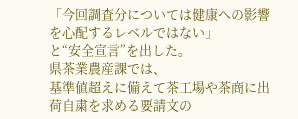「今回調査分については健康への影響を心配するレベルではない」
と“安全宣言”を出した。
県茶業農産課では、
基準値超えに備えて茶工場や茶商に出荷自粛を求める要請文の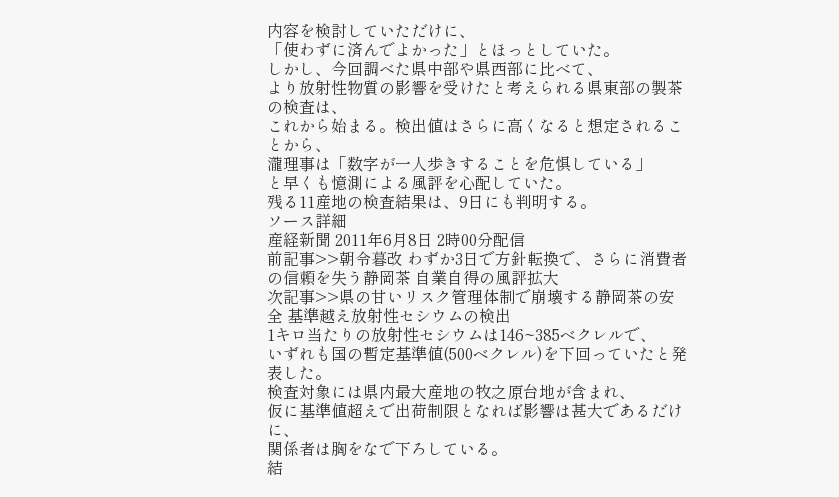内容を検討していただけに、
「使わずに済んでよかった」とほっとしていた。
しかし、今回調べた県中部や県西部に比べて、
より放射性物質の影響を受けたと考えられる県東部の製茶の検査は、
これから始まる。検出値はさらに高くなると想定されることから、
瀧理事は「数字が一人歩きすることを危惧している」
と早くも憶測による風評を心配していた。
残る11産地の検査結果は、9日にも判明する。
ソース詳細
産経新聞 2011年6月8日 2時00分配信
前記事>>朝令暮改 わずか3日で方針転換で、さらに消費者の信頼を失う静岡茶 自業自得の風評拡大
次記事>>県の甘いリスク管理体制で崩壊する静岡茶の安全 基準越え放射性セシウムの検出
1キロ当たりの放射性セシウムは146~385ベクレルで、
いずれも国の暫定基準値(500ベクレル)を下回っていたと発表した。
検査対象には県内最大産地の牧之原台地が含まれ、
仮に基準値超えで出荷制限となれば影響は甚大であるだけに、
関係者は胸をなで下ろしている。
結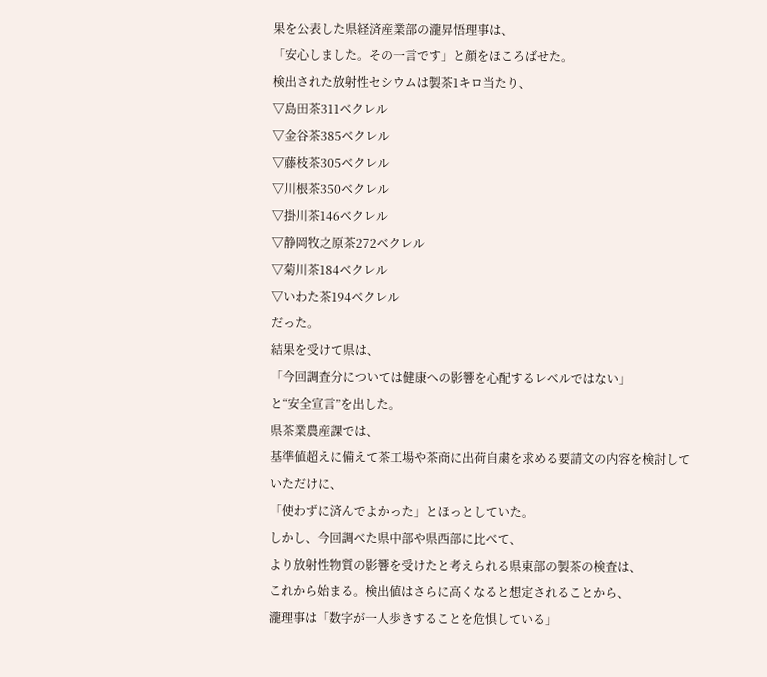果を公表した県経済産業部の瀧昇悟理事は、
「安心しました。その一言です」と顔をほころばせた。
検出された放射性セシウムは製茶1キロ当たり、
▽島田茶311ベクレル
▽金谷茶385ベクレル
▽藤枝茶305ベクレル
▽川根茶350ベクレル
▽掛川茶146ベクレル
▽静岡牧之原茶272ベクレル
▽菊川茶184ベクレル
▽いわた茶194ベクレル
だった。
結果を受けて県は、
「今回調査分については健康への影響を心配するレベルではない」
と“安全宣言”を出した。
県茶業農産課では、
基準値超えに備えて茶工場や茶商に出荷自粛を求める要請文の内容を検討していただけに、
「使わずに済んでよかった」とほっとしていた。
しかし、今回調べた県中部や県西部に比べて、
より放射性物質の影響を受けたと考えられる県東部の製茶の検査は、
これから始まる。検出値はさらに高くなると想定されることから、
瀧理事は「数字が一人歩きすることを危惧している」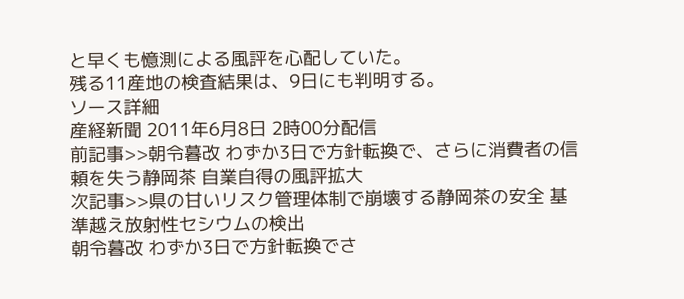と早くも憶測による風評を心配していた。
残る11産地の検査結果は、9日にも判明する。
ソース詳細
産経新聞 2011年6月8日 2時00分配信
前記事>>朝令暮改 わずか3日で方針転換で、さらに消費者の信頼を失う静岡茶 自業自得の風評拡大
次記事>>県の甘いリスク管理体制で崩壊する静岡茶の安全 基準越え放射性セシウムの検出
朝令暮改 わずか3日で方針転換でさ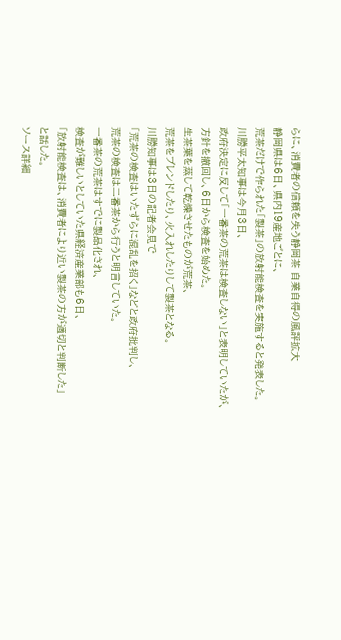らに、消費者の信頼を失う静岡茶 自業自得の風評拡大
静岡県は6日、県内19産地ごとに、
荒茶だけで作られた「製茶」の放射能検査を実施すると発表した。
川勝平太知事は今月3日、
政府決定に反して「一番茶の荒茶は検査しない」と表明していたが、
方針を撤回し、6日から検査を始めた。
生茶葉を蒸して乾燥させたものが荒茶、
荒茶をブレンドしたり、火入れしたりして製茶となる。
川勝知事は3日の記者会見で
「荒茶の検査はいたずらに混乱を招く」などと政府批判し、
荒茶の検査は二番茶から行うと明言していた。
一番茶の荒茶はすでに製品化され、
検査が難しいとしていた県経済産業部も6日、
「放射能検査は、消費者により近い製茶の方が適切と判断した」
と話した。
ソース詳細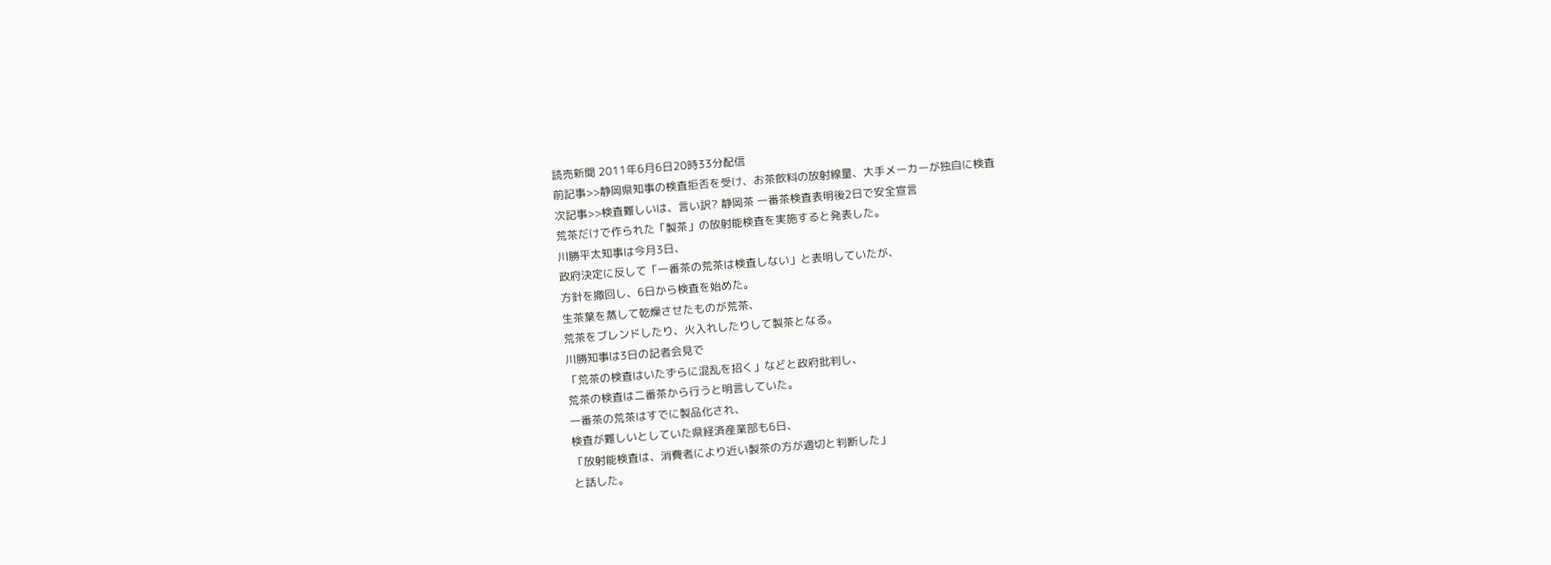読売新聞 2011年6月6日20時33分配信
前記事>>静岡県知事の検査拒否を受け、お茶飲料の放射線量、大手メーカーが独自に検査
次記事>>検査難しいは、言い訳? 静岡茶 一番茶検査表明後2日で安全宣言
荒茶だけで作られた「製茶」の放射能検査を実施すると発表した。
川勝平太知事は今月3日、
政府決定に反して「一番茶の荒茶は検査しない」と表明していたが、
方針を撤回し、6日から検査を始めた。
生茶葉を蒸して乾燥させたものが荒茶、
荒茶をブレンドしたり、火入れしたりして製茶となる。
川勝知事は3日の記者会見で
「荒茶の検査はいたずらに混乱を招く」などと政府批判し、
荒茶の検査は二番茶から行うと明言していた。
一番茶の荒茶はすでに製品化され、
検査が難しいとしていた県経済産業部も6日、
「放射能検査は、消費者により近い製茶の方が適切と判断した」
と話した。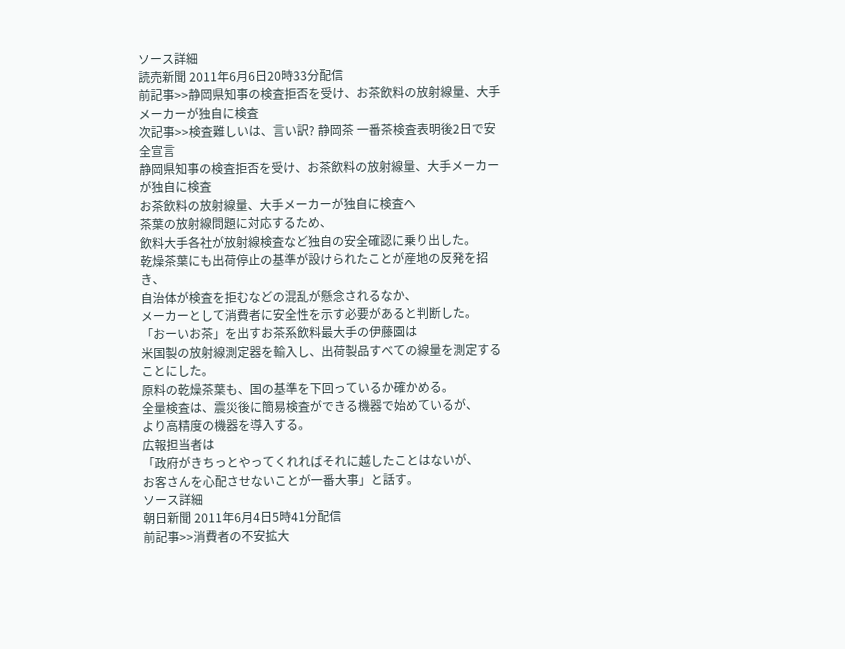ソース詳細
読売新聞 2011年6月6日20時33分配信
前記事>>静岡県知事の検査拒否を受け、お茶飲料の放射線量、大手メーカーが独自に検査
次記事>>検査難しいは、言い訳? 静岡茶 一番茶検査表明後2日で安全宣言
静岡県知事の検査拒否を受け、お茶飲料の放射線量、大手メーカーが独自に検査
お茶飲料の放射線量、大手メーカーが独自に検査へ
茶葉の放射線問題に対応するため、
飲料大手各社が放射線検査など独自の安全確認に乗り出した。
乾燥茶葉にも出荷停止の基準が設けられたことが産地の反発を招き、
自治体が検査を拒むなどの混乱が懸念されるなか、
メーカーとして消費者に安全性を示す必要があると判断した。
「おーいお茶」を出すお茶系飲料最大手の伊藤園は
米国製の放射線測定器を輸入し、出荷製品すべての線量を測定することにした。
原料の乾燥茶葉も、国の基準を下回っているか確かめる。
全量検査は、震災後に簡易検査ができる機器で始めているが、
より高精度の機器を導入する。
広報担当者は
「政府がきちっとやってくれればそれに越したことはないが、
お客さんを心配させないことが一番大事」と話す。
ソース詳細
朝日新聞 2011年6月4日5時41分配信
前記事>>消費者の不安拡大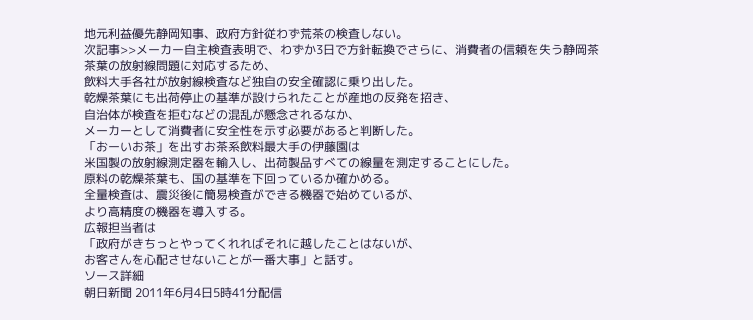地元利益優先静岡知事、政府方針従わず荒茶の検査しない。
次記事>>メーカー自主検査表明で、わずか3日で方針転換でさらに、消費者の信頼を失う静岡茶
茶葉の放射線問題に対応するため、
飲料大手各社が放射線検査など独自の安全確認に乗り出した。
乾燥茶葉にも出荷停止の基準が設けられたことが産地の反発を招き、
自治体が検査を拒むなどの混乱が懸念されるなか、
メーカーとして消費者に安全性を示す必要があると判断した。
「おーいお茶」を出すお茶系飲料最大手の伊藤園は
米国製の放射線測定器を輸入し、出荷製品すべての線量を測定することにした。
原料の乾燥茶葉も、国の基準を下回っているか確かめる。
全量検査は、震災後に簡易検査ができる機器で始めているが、
より高精度の機器を導入する。
広報担当者は
「政府がきちっとやってくれればそれに越したことはないが、
お客さんを心配させないことが一番大事」と話す。
ソース詳細
朝日新聞 2011年6月4日5時41分配信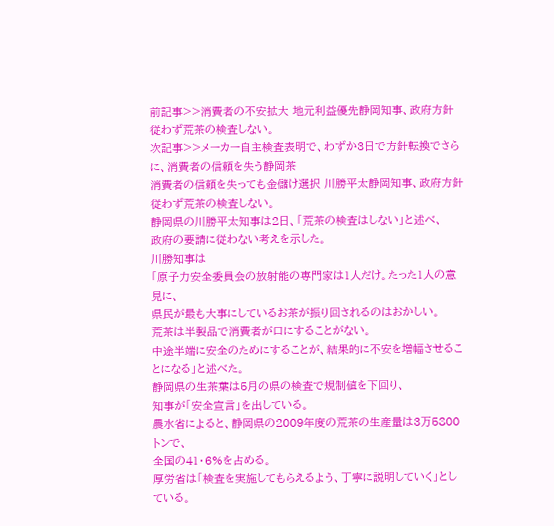前記事>>消費者の不安拡大 地元利益優先静岡知事、政府方針従わず荒茶の検査しない。
次記事>>メーカー自主検査表明で、わずか3日で方針転換でさらに、消費者の信頼を失う静岡茶
消費者の信頼を失っても金儲け選択 川勝平太静岡知事、政府方針従わず荒茶の検査しない。
静岡県の川勝平太知事は2日、「荒茶の検査はしない」と述べ、
政府の要請に従わない考えを示した。
川勝知事は
「原子力安全委員会の放射能の専門家は1人だけ。たった1人の意見に、
県民が最も大事にしているお茶が振り回されるのはおかしい。
荒茶は半製品で消費者が口にすることがない。
中途半端に安全のためにすることが、結果的に不安を増幅させることになる」と述べた。
静岡県の生茶葉は5月の県の検査で規制値を下回り、
知事が「安全宣言」を出している。
農水省によると、静岡県の2009年度の荒茶の生産量は3万5800トンで、
全国の41・6%を占める。
厚労省は「検査を実施してもらえるよう、丁寧に説明していく」としている。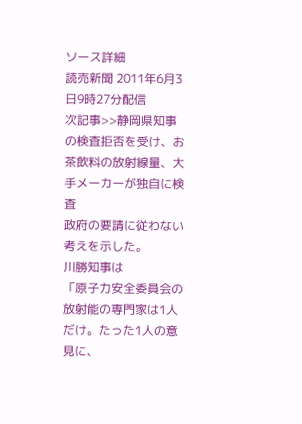ソース詳細
読売新聞 2011年6月3日9時27分配信
次記事>>静岡県知事の検査拒否を受け、お茶飲料の放射線量、大手メーカーが独自に検査
政府の要請に従わない考えを示した。
川勝知事は
「原子力安全委員会の放射能の専門家は1人だけ。たった1人の意見に、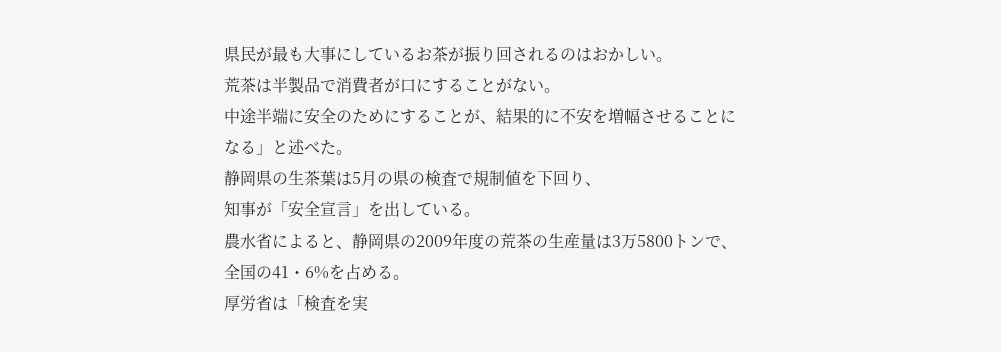県民が最も大事にしているお茶が振り回されるのはおかしい。
荒茶は半製品で消費者が口にすることがない。
中途半端に安全のためにすることが、結果的に不安を増幅させることになる」と述べた。
静岡県の生茶葉は5月の県の検査で規制値を下回り、
知事が「安全宣言」を出している。
農水省によると、静岡県の2009年度の荒茶の生産量は3万5800トンで、
全国の41・6%を占める。
厚労省は「検査を実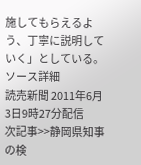施してもらえるよう、丁寧に説明していく」としている。
ソース詳細
読売新聞 2011年6月3日9時27分配信
次記事>>静岡県知事の検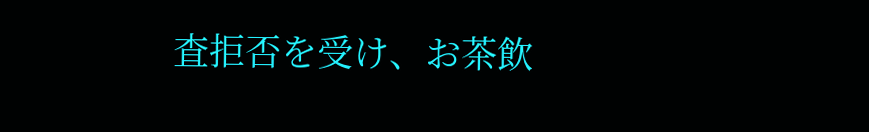査拒否を受け、お茶飲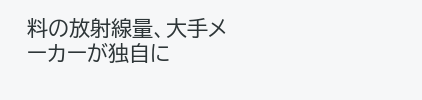料の放射線量、大手メーカーが独自に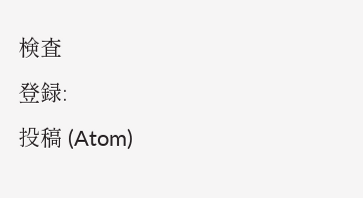検査
登録:
投稿 (Atom)